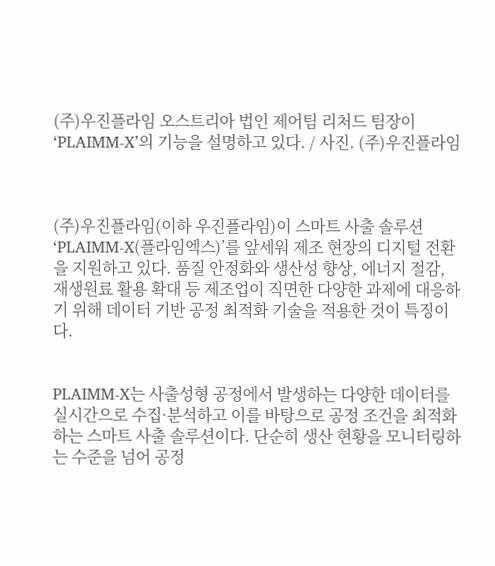(주)우진플라임 오스트리아 법인 제어팀 리처드 팀장이 ‘PLAIMM-X’의 기능을 설명하고 있다. / 사진. (주)우진플라임



(주)우진플라임(이하 우진플라임)이 스마트 사출 솔루션 ‘PLAIMM-X(플라임엑스)’를 앞세워 제조 현장의 디지털 전환을 지원하고 있다. 품질 안정화와 생산성 향상, 에너지 절감, 재생원료 활용 확대 등 제조업이 직면한 다양한 과제에 대응하기 위해 데이터 기반 공정 최적화 기술을 적용한 것이 특징이다.


PLAIMM-X는 사출성형 공정에서 발생하는 다양한 데이터를 실시간으로 수집·분석하고 이를 바탕으로 공정 조건을 최적화하는 스마트 사출 솔루션이다. 단순히 생산 현황을 모니터링하는 수준을 넘어 공정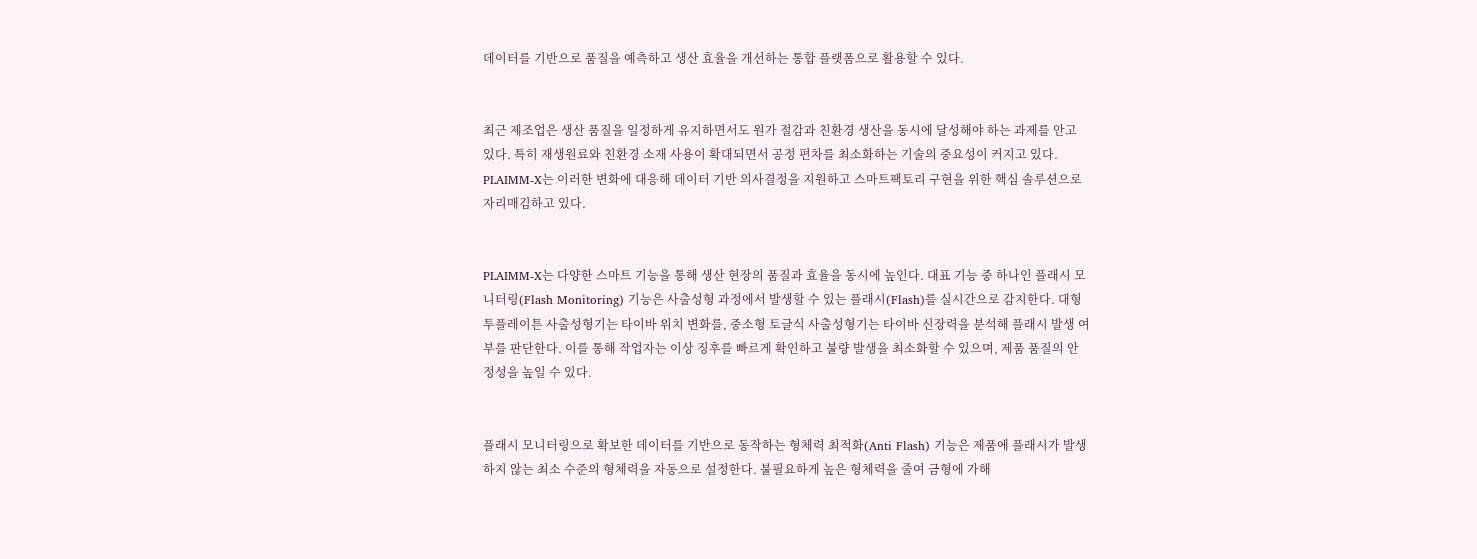데이터를 기반으로 품질을 예측하고 생산 효율을 개선하는 통합 플랫폼으로 활용할 수 있다.


최근 제조업은 생산 품질을 일정하게 유지하면서도 원가 절감과 친환경 생산을 동시에 달성해야 하는 과제를 안고 있다. 특히 재생원료와 친환경 소재 사용이 확대되면서 공정 편차를 최소화하는 기술의 중요성이 커지고 있다. PLAIMM-X는 이러한 변화에 대응해 데이터 기반 의사결정을 지원하고 스마트팩토리 구현을 위한 핵심 솔루션으로 자리매김하고 있다.


PLAIMM-X는 다양한 스마트 기능을 통해 생산 현장의 품질과 효율을 동시에 높인다. 대표 기능 중 하나인 플래시 모니터링(Flash Monitoring) 기능은 사출성형 과정에서 발생할 수 있는 플래시(Flash)를 실시간으로 감지한다. 대형 투플레이튼 사출성형기는 타이바 위치 변화를, 중소형 토글식 사출성형기는 타이바 신장력을 분석해 플래시 발생 여부를 판단한다. 이를 통해 작업자는 이상 징후를 빠르게 확인하고 불량 발생을 최소화할 수 있으며, 제품 품질의 안정성을 높일 수 있다.


플래시 모니터링으로 확보한 데이터를 기반으로 동작하는 형체력 최적화(Anti Flash) 기능은 제품에 플래시가 발생하지 않는 최소 수준의 형체력을 자동으로 설정한다. 불필요하게 높은 형체력을 줄여 금형에 가해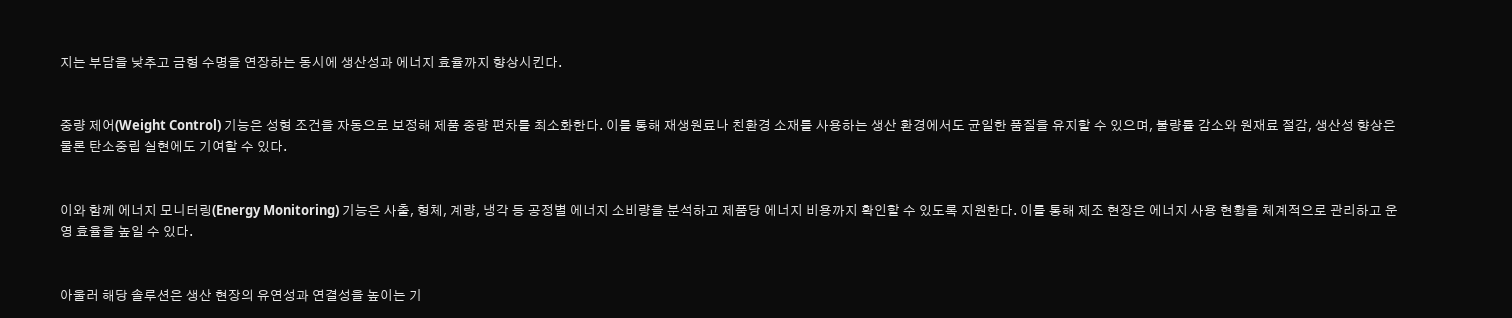지는 부담을 낮추고 금형 수명을 연장하는 동시에 생산성과 에너지 효율까지 향상시킨다.


중량 제어(Weight Control) 기능은 성형 조건을 자동으로 보정해 제품 중량 편차를 최소화한다. 이를 통해 재생원료나 친환경 소재를 사용하는 생산 환경에서도 균일한 품질을 유지할 수 있으며, 불량률 감소와 원재료 절감, 생산성 향상은 물론 탄소중립 실현에도 기여할 수 있다.


이와 함께 에너지 모니터링(Energy Monitoring) 기능은 사출, 형체, 계량, 냉각 등 공정별 에너지 소비량을 분석하고 제품당 에너지 비용까지 확인할 수 있도록 지원한다. 이를 통해 제조 현장은 에너지 사용 현황을 체계적으로 관리하고 운영 효율을 높일 수 있다.


아울러 해당 솔루션은 생산 현장의 유연성과 연결성을 높이는 기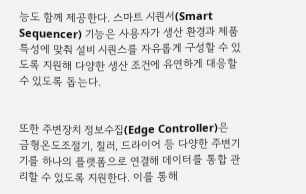능도 함께 제공한다. 스마트 시퀀서(Smart Sequencer) 기능은 사용자가 생산 환경과 제품 특성에 맞춰 설비 시퀀스를 자유롭게 구성할 수 있도록 지원해 다양한 생산 조건에 유연하게 대응할 수 있도록 돕는다.


또한 주변장치 정보수집(Edge Controller)은 금형온도조절기, 칠러, 드라이어 등 다양한 주변기기를 하나의 플랫폼으로 연결해 데이터를 통합 관리할 수 있도록 지원한다. 이를 통해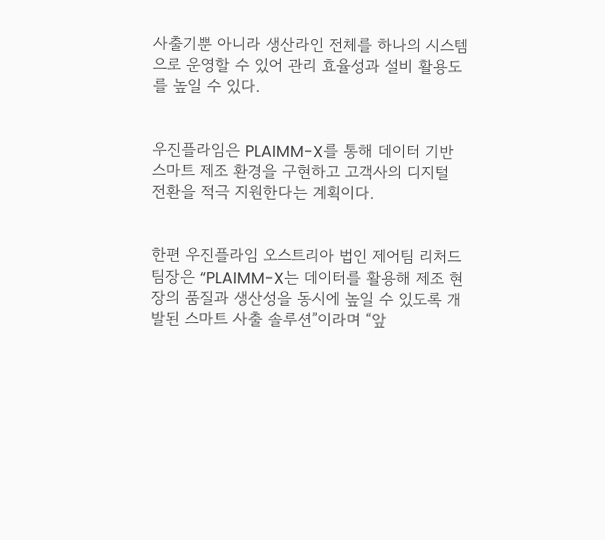사출기뿐 아니라 생산라인 전체를 하나의 시스템으로 운영할 수 있어 관리 효율성과 설비 활용도를 높일 수 있다.


우진플라임은 PLAIMM-X를 통해 데이터 기반 스마트 제조 환경을 구현하고 고객사의 디지털 전환을 적극 지원한다는 계획이다.


한편 우진플라임 오스트리아 법인 제어팀 리처드 팀장은 “PLAIMM-X는 데이터를 활용해 제조 현장의 품질과 생산성을 동시에 높일 수 있도록 개발된 스마트 사출 솔루션”이라며 “앞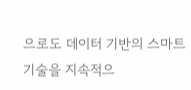으로도 데이터 기반의 스마트 기술을 지속적으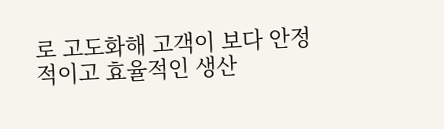로 고도화해 고객이 보다 안정적이고 효율적인 생산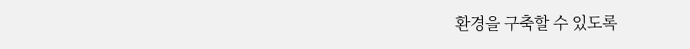환경을 구축할 수 있도록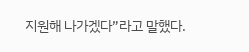지원해 나가겠다”라고 말했다.